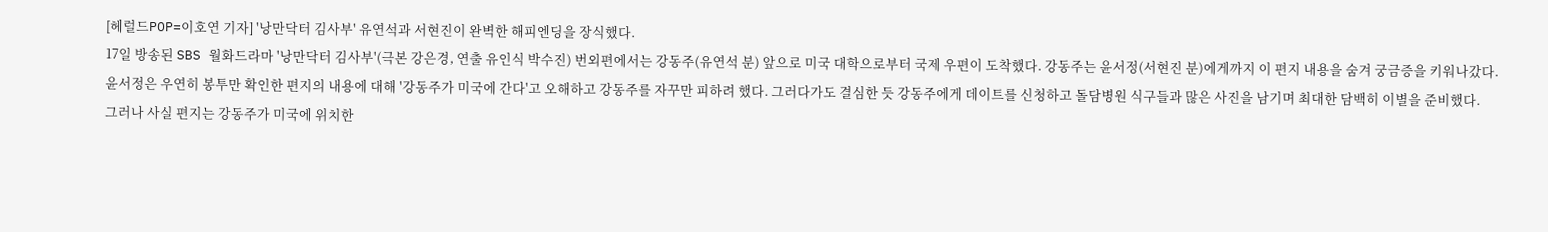[헤럴드POP=이호연 기자] '낭만닥터 김사부' 유연석과 서현진이 완벽한 해피엔딩을 장식했다.
17일 방송된 SBS 월화드라마 '낭만닥터 김사부'(극본 강은경, 연출 유인식 박수진) 번외편에서는 강동주(유연석 분) 앞으로 미국 대학으로부터 국제 우편이 도착했다. 강동주는 윤서정(서현진 분)에게까지 이 편지 내용을 숨겨 궁금증을 키워나갔다.
윤서정은 우연히 봉투만 확인한 편지의 내용에 대해 '강동주가 미국에 간다'고 오해하고 강동주를 자꾸만 피하려 했다. 그러다가도 결심한 듯 강동주에게 데이트를 신청하고 돌담병원 식구들과 많은 사진을 남기며 최대한 담백히 이별을 준비했다.
그러나 사실 편지는 강동주가 미국에 위치한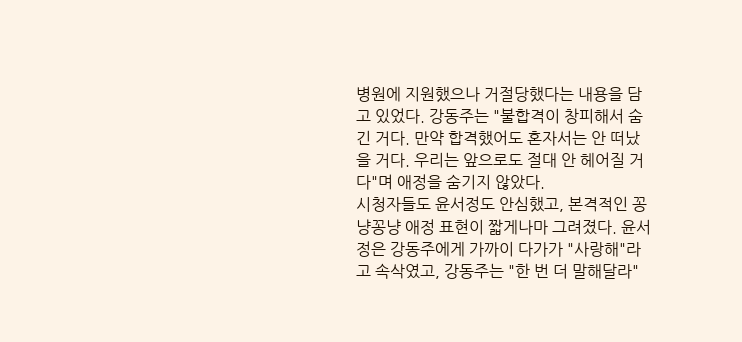병원에 지원했으나 거절당했다는 내용을 담고 있었다. 강동주는 "불합격이 창피해서 숨긴 거다. 만약 합격했어도 혼자서는 안 떠났을 거다. 우리는 앞으로도 절대 안 헤어질 거다"며 애정을 숨기지 않았다.
시청자들도 윤서정도 안심했고, 본격적인 꽁냥꽁냥 애정 표현이 짧게나마 그려졌다. 윤서정은 강동주에게 가까이 다가가 "사랑해"라고 속삭였고, 강동주는 "한 번 더 말해달라"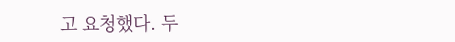고 요청했다. 두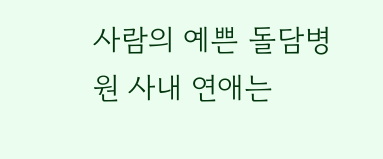사람의 예쁜 돌담병원 사내 연애는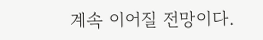계속 이어질 전망이다.